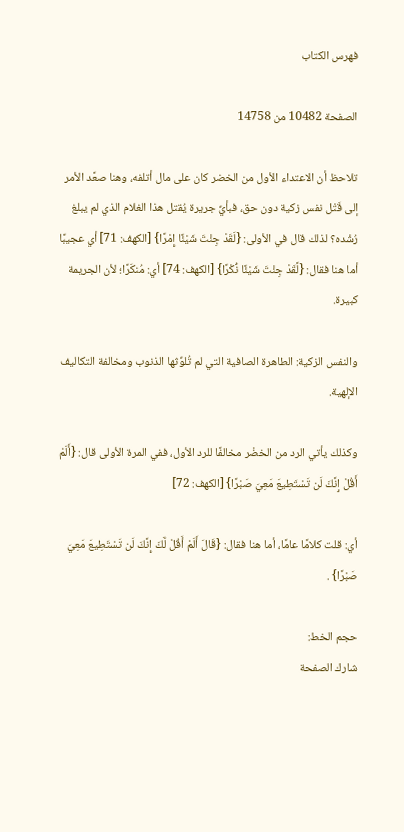فهرس الكتاب

الصفحة 10482 من 14758

تلاحظ أن الاعتداء الأول من الخضر كان على مال أتلفه، وهنا صعَّد الأمر إلى قَتْل نفس زكية دون حق، فبأيِّ جريرة يُقتل هذا الغلام الذي لم يبلغ رُشْده؟ لذلك قال في الأولى: {لَقَدْ جِئْتَ شَيْئًا إِمْرًا} [الكهف: 71] أي عجيبًا أما هنا فقال: {لَّقَدْ جِئْتَ شَيْئًا نُّكْرًا} [الكهف: 74] أي: مُنكَرًا؛ لأن الجريمة كبيرة.

والنفس الزكية: الطاهرة الصافية التي لم تُلوِّثها الذنوب ومخالفة التكاليف الإلهية.

وكذلك يأتي الرد من الخضْر مخالفًا للرد الأول، ففي المرة الأولى قال: {أَلَمْ أَقُلْ إِنَّكَ لَن تَسْتَطِيعَ مَعِيَ صَبْرًا} [الكهف: 72]

أي: قلت كلامًا عامًا، أما هنا فقال: {قَالَ أَلَمْ أَقُلْ لَّكَ إِنَّكَ لَن تَسْتَطِيعَ مَعِيَ صَبْرًا} .

حجم الخط:
شارك الصفحة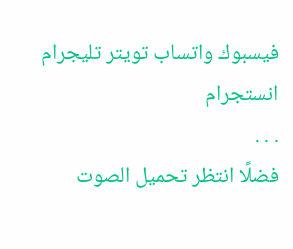فيسبوك واتساب تويتر تليجرام انستجرام
. . .
فضلًا انتظر تحميل الصوت